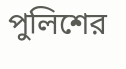পুলিশের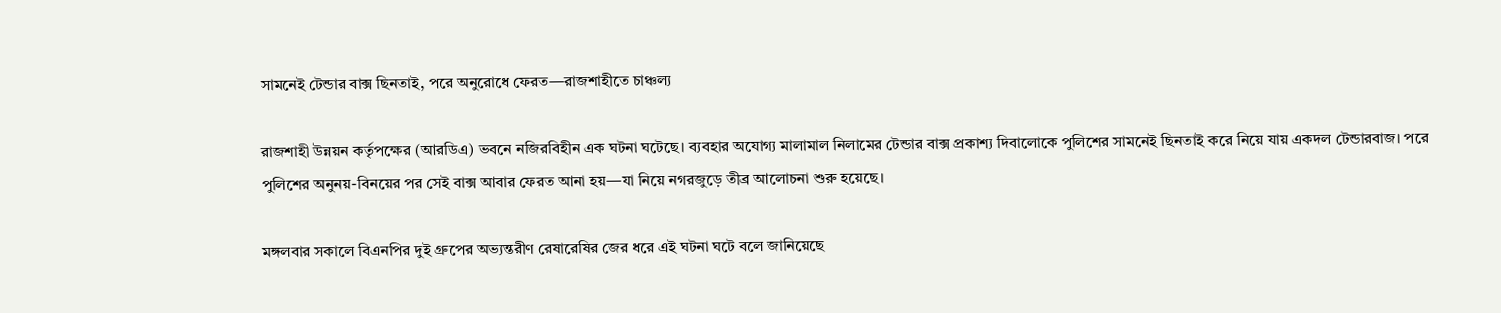সামনেই টেন্ডার বাক্স ছিনতাই, পরে অনুরোধে ফেরত—রাজশাহীতে চাঞ্চল্য

রাজশাহী উন্নয়ন কর্তৃপক্ষের (আরডিএ) ভবনে নজিরবিহীন এক ঘটনা ঘটেছে। ব্যবহার অযোগ্য মালামাল নিলামের টেন্ডার বাক্স প্রকাশ্য দিবালোকে পুলিশের সামনেই ছিনতাই করে নিয়ে যায় একদল টেন্ডারবাজ। পরে পুলিশের অনুনয়-বিনয়ের পর সেই বাক্স আবার ফেরত আনা হয়—যা নিয়ে নগরজুড়ে তীব্র আলোচনা শুরু হয়েছে।

মঙ্গলবার সকালে বিএনপির দুই গ্রুপের অভ্যন্তরীণ রেষারেষির জের ধরে এই ঘটনা ঘটে বলে জানিয়েছে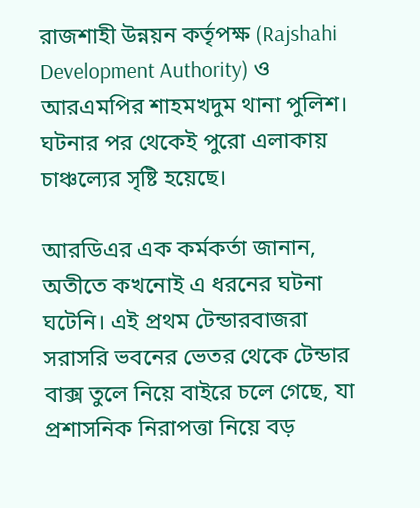রাজশাহী উন্নয়ন কর্তৃপক্ষ (Rajshahi Development Authority) ও আরএমপির শাহমখদুম থানা পুলিশ। ঘটনার পর থেকেই পুরো এলাকায় চাঞ্চল্যের সৃষ্টি হয়েছে।

আরডিএর এক কর্মকর্তা জানান, অতীতে কখনোই এ ধরনের ঘটনা ঘটেনি। এই প্রথম টেন্ডারবাজরা সরাসরি ভবনের ভেতর থেকে টেন্ডার বাক্স তুলে নিয়ে বাইরে চলে গেছে, যা প্রশাসনিক নিরাপত্তা নিয়ে বড়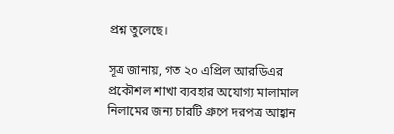প্রশ্ন তুলেছে।

সূত্র জানায়, গত ২০ এপ্রিল আরডিএর প্রকৌশল শাখা ব্যবহার অযোগ্য মালামাল নিলামের জন্য চারটি গ্রুপে দরপত্র আহ্বান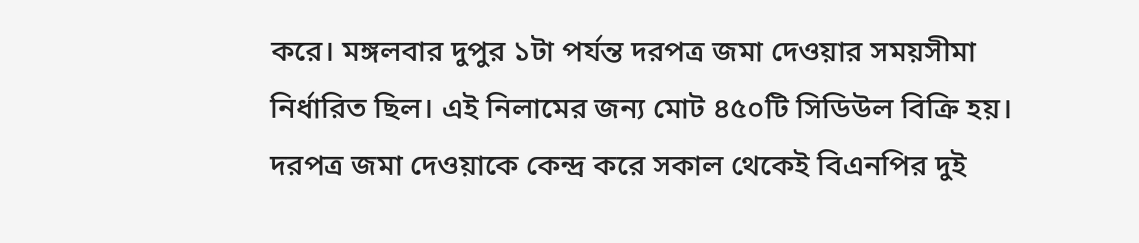করে। মঙ্গলবার দুপুর ১টা পর্যন্ত দরপত্র জমা দেওয়ার সময়সীমা নির্ধারিত ছিল। এই নিলামের জন্য মোট ৪৫০টি সিডিউল বিক্রি হয়। দরপত্র জমা দেওয়াকে কেন্দ্র করে সকাল থেকেই বিএনপির দুই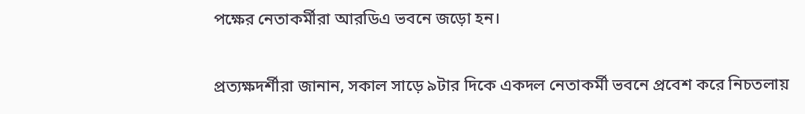পক্ষের নেতাকর্মীরা আরডিএ ভবনে জড়ো হন।

প্রত্যক্ষদর্শীরা জানান, সকাল সাড়ে ৯টার দিকে একদল নেতাকর্মী ভবনে প্রবেশ করে নিচতলায়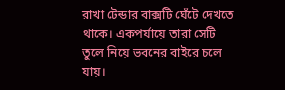রাখা টেন্ডার বাক্সটি ঘেঁটে দেখতে থাকে। একপর্যায়ে তারা সেটি তুলে নিয়ে ভবনের বাইরে চলে যায়।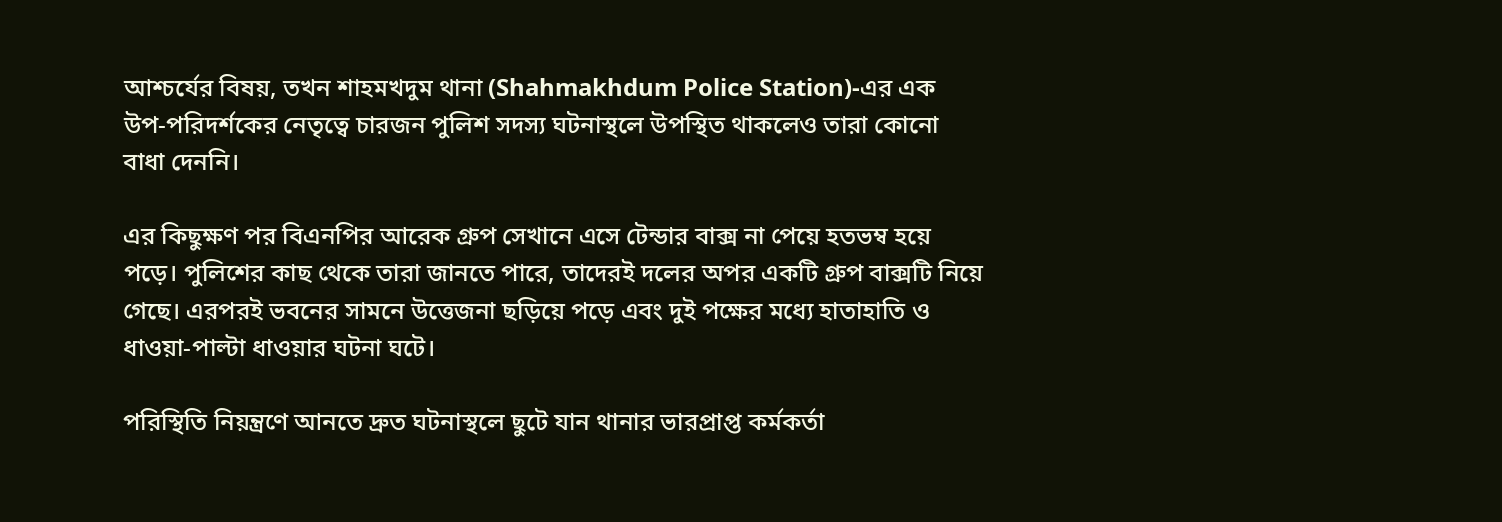আশ্চর্যের বিষয়, তখন শাহমখদুম থানা (Shahmakhdum Police Station)-এর এক উপ-পরিদর্শকের নেতৃত্বে চারজন পুলিশ সদস্য ঘটনাস্থলে উপস্থিত থাকলেও তারা কোনো বাধা দেননি।

এর কিছুক্ষণ পর বিএনপির আরেক গ্রুপ সেখানে এসে টেন্ডার বাক্স না পেয়ে হতভম্ব হয়ে পড়ে। পুলিশের কাছ থেকে তারা জানতে পারে, তাদেরই দলের অপর একটি গ্রুপ বাক্সটি নিয়ে গেছে। এরপরই ভবনের সামনে উত্তেজনা ছড়িয়ে পড়ে এবং দুই পক্ষের মধ্যে হাতাহাতি ও ধাওয়া-পাল্টা ধাওয়ার ঘটনা ঘটে।

পরিস্থিতি নিয়ন্ত্রণে আনতে দ্রুত ঘটনাস্থলে ছুটে যান থানার ভারপ্রাপ্ত কর্মকর্তা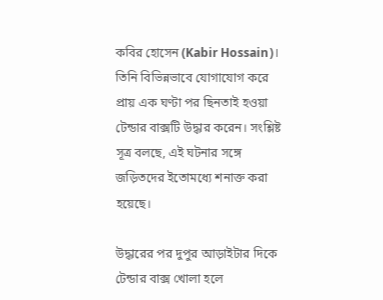কবির হোসেন (Kabir Hossain)। তিনি বিভিন্নভাবে যোগাযোগ করে প্রায় এক ঘণ্টা পর ছিনতাই হওয়া টেন্ডার বাক্সটি উদ্ধার করেন। সংশ্লিষ্ট সূত্র বলছে, এই ঘটনার সঙ্গে জড়িতদের ইতোমধ্যে শনাক্ত করা হয়েছে।

উদ্ধারের পর দুপুর আড়াইটার দিকে টেন্ডার বাক্স খোলা হলে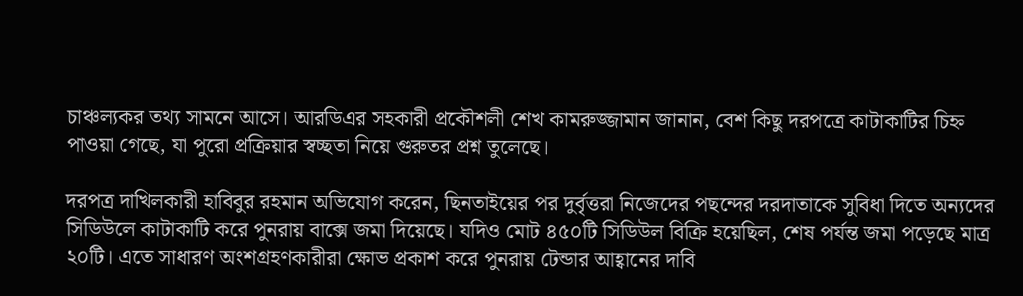চাঞ্চল্যকর তথ্য সামনে আসে। আরডিএর সহকারী প্রকৌশলী শেখ কামরুজ্জামান জানান, বেশ কিছু দরপত্রে কাটাকাটির চিহ্ন পাওয়া গেছে, যা পুরো প্রক্রিয়ার স্বচ্ছতা নিয়ে গুরুতর প্রশ্ন তুলেছে।

দরপত্র দাখিলকারী হাবিবুর রহমান অভিযোগ করেন, ছিনতাইয়ের পর দুর্বৃত্তরা নিজেদের পছন্দের দরদাতাকে সুবিধা দিতে অন্যদের সিডিউলে কাটাকাটি করে পুনরায় বাক্সে জমা দিয়েছে। যদিও মোট ৪৫০টি সিডিউল বিক্রি হয়েছিল, শেষ পর্যন্ত জমা পড়েছে মাত্র ২০টি। এতে সাধারণ অংশগ্রহণকারীরা ক্ষোভ প্রকাশ করে পুনরায় টেন্ডার আহ্বানের দাবি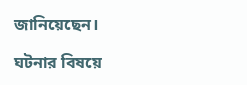জানিয়েছেন।

ঘটনার বিষয়ে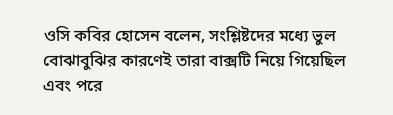ওসি কবির হোসেন বলেন, সংশ্লিষ্টদের মধ্যে ভুল বোঝাবুঝির কারণেই তারা বাক্সটি নিয়ে গিয়েছিল এবং পরে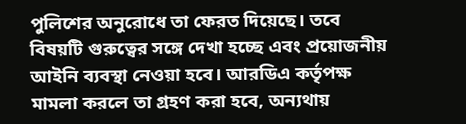পুলিশের অনুরোধে তা ফেরত দিয়েছে। তবে বিষয়টি গুরুত্বের সঙ্গে দেখা হচ্ছে এবং প্রয়োজনীয় আইনি ব্যবস্থা নেওয়া হবে। আরডিএ কর্তৃপক্ষ মামলা করলে তা গ্রহণ করা হবে, অন্যথায়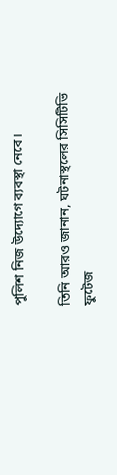পুলিশ নিজ উদ্যোগে ব্যবস্থা নেবে।

তিনি আরও জানান, ঘটনাস্থলের সিসিটিভি ফুটেজ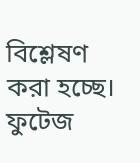বিশ্লেষণ করা হচ্ছে। ফুটেজ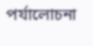পর্যালোচনা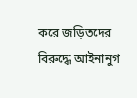করে জড়িতদের বিরুদ্ধে আইনানুগ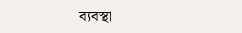ব্যবস্থা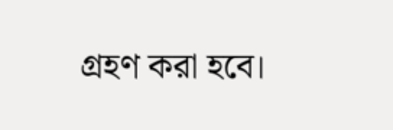গ্রহণ করা হবে।